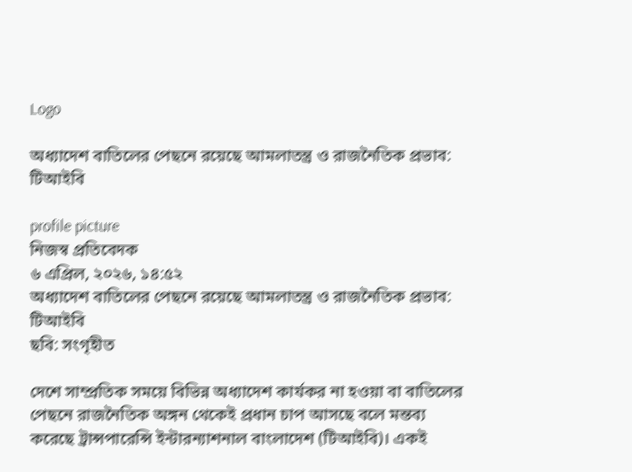Logo

অধ্যাদেশ বাতিলের পেছনে রয়েছে আমলাতন্ত্র ও রাজনৈতিক প্রভাব: টিআইবি

profile picture
নিজস্ব প্রতিবেদক
৬ এপ্রিল, ২০২৬, ১৪:৫২
অধ্যাদেশ বাতিলের পেছনে রয়েছে আমলাতন্ত্র ও রাজনৈতিক প্রভাব: টিআইবি
ছবি: সংগৃহীত

দেশে সাম্প্রতিক সময়ে বিভিন্ন অধ্যাদেশ কার্যকর না হওয়া বা বাতিলের পেছনে রাজনৈতিক অঙ্গন থেকেই প্রধান চাপ আসছে বলে মন্তব্য করেছে ট্রান্সপারেন্সি ইন্টারন্যাশনাল বাংলাদেশ (টিআইবি)। একই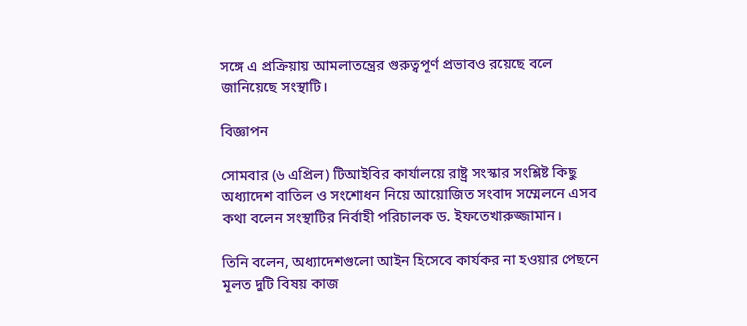সঙ্গে এ প্রক্রিয়ায় আমলাতন্ত্রের গুরুত্বপূর্ণ প্রভাবও রয়েছে বলে জানিয়েছে সংস্থাটি।

বিজ্ঞাপন

সোমবার (৬ এপ্রিল) টিআইবির কার্যালয়ে রাষ্ট্র সংস্কার সংশ্লিষ্ট কিছু অধ্যাদেশ বাতিল ও সংশোধন নিয়ে আয়োজিত সংবাদ সম্মেলনে এসব কথা বলেন সংস্থাটির নির্বাহী পরিচালক ড. ইফতেখারুজ্জামান।

তিনি বলেন, অধ্যাদেশগুলো আইন হিসেবে কার্যকর না হওয়ার পেছনে মূলত দুটি বিষয় কাজ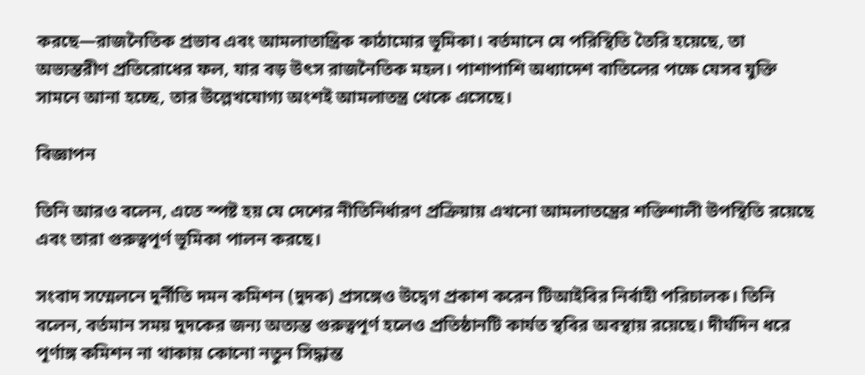করছে—রাজনৈতিক প্রভাব এবং আমলাতান্ত্রিক কাঠামোর ভূমিকা। বর্তমানে যে পরিস্থিতি তৈরি হয়েছে, তা অভ্যন্তরীণ প্রতিরোধের ফল, যার বড় উৎস রাজনৈতিক মহল। পাশাপাশি অধ্যাদেশ বাতিলের পক্ষে যেসব যুক্তি সামনে আনা হচ্ছে, তার উল্লেখযোগ্য অংশই আমলাতন্ত্র থেকে এসেছে।

বিজ্ঞাপন

তিনি আরও বলেন, এতে স্পষ্ট হয় যে দেশের নীতিনির্ধারণ প্রক্রিয়ায় এখনো আমলাতন্ত্রের শক্তিশালী উপস্থিতি রয়েছে এবং তারা গুরুত্বপূর্ণ ভূমিকা পালন করছে।

সংবাদ সম্মেলনে দুর্নীতি দমন কমিশন (দুদক) প্রসঙ্গেও উদ্বেগ প্রকাশ করেন টিআইবির নির্বাহী পরিচালক। তিনি বলেন, বর্তমান সময় দুদকের জন্য অত্যন্ত গুরুত্বপূর্ণ হলেও প্রতিষ্ঠানটি কার্যত স্থবির অবস্থায় রয়েছে। দীর্ঘদিন ধরে পূর্ণাঙ্গ কমিশন না থাকায় কোনো নতুন সিদ্ধান্ত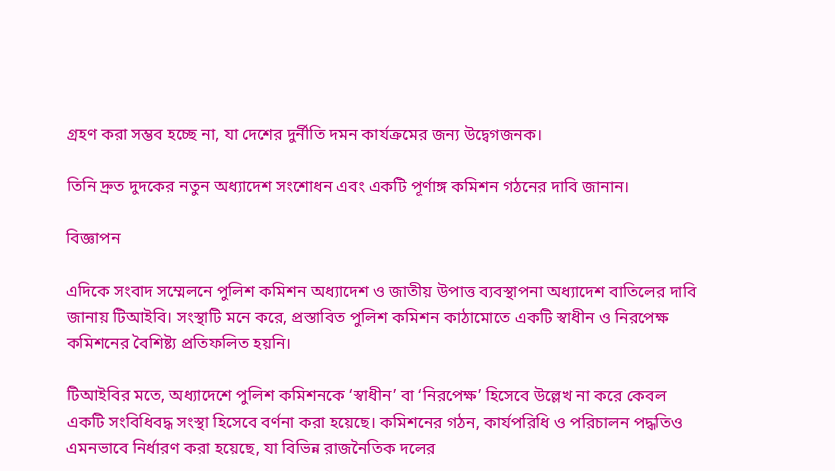গ্রহণ করা সম্ভব হচ্ছে না, যা দেশের দুর্নীতি দমন কার্যক্রমের জন্য উদ্বেগজনক।

তিনি দ্রুত দুদকের নতুন অধ্যাদেশ সংশোধন এবং একটি পূর্ণাঙ্গ কমিশন গঠনের দাবি জানান।

বিজ্ঞাপন

এদিকে সংবাদ সম্মেলনে পুলিশ কমিশন অধ্যাদেশ ও জাতীয় উপাত্ত ব্যবস্থাপনা অধ্যাদেশ বাতিলের দাবি জানায় টিআইবি। সংস্থাটি মনে করে, প্রস্তাবিত পুলিশ কমিশন কাঠামোতে একটি স্বাধীন ও নিরপেক্ষ কমিশনের বৈশিষ্ট্য প্রতিফলিত হয়নি।

টিআইবির মতে, অধ্যাদেশে পুলিশ কমিশনকে ‘স্বাধীন’ বা ‘নিরপেক্ষ’ হিসেবে উল্লেখ না করে কেবল একটি সংবিধিবদ্ধ সংস্থা হিসেবে বর্ণনা করা হয়েছে। কমিশনের গঠন, কার্যপরিধি ও পরিচালন পদ্ধতিও এমনভাবে নির্ধারণ করা হয়েছে, যা বিভিন্ন রাজনৈতিক দলের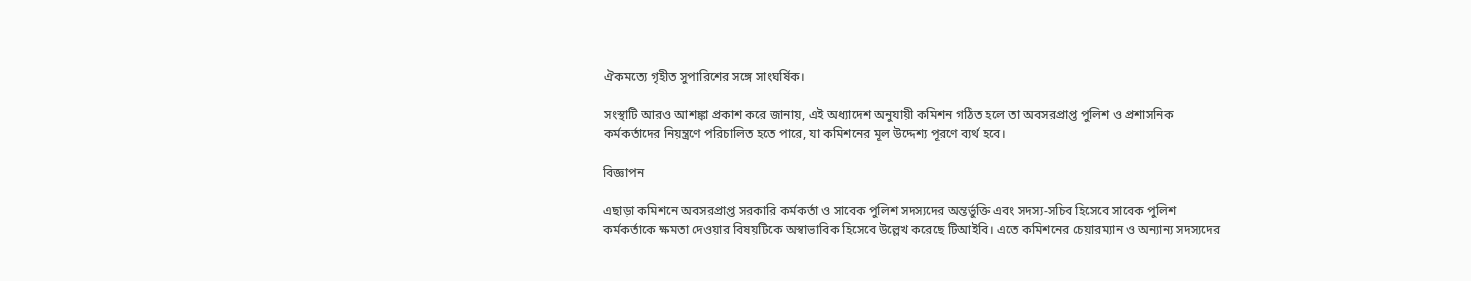ঐকমত্যে গৃহীত সুপারিশের সঙ্গে সাংঘর্ষিক।

সংস্থাটি আরও আশঙ্কা প্রকাশ করে জানায়, এই অধ্যাদেশ অনুযায়ী কমিশন গঠিত হলে তা অবসরপ্রাপ্ত পুলিশ ও প্রশাসনিক কর্মকর্তাদের নিয়ন্ত্রণে পরিচালিত হতে পারে, যা কমিশনের মূল উদ্দেশ্য পূরণে ব্যর্থ হবে।

বিজ্ঞাপন

এছাড়া কমিশনে অবসরপ্রাপ্ত সরকারি কর্মকর্তা ও সাবেক পুলিশ সদস্যদের অন্তর্ভুক্তি এবং সদস্য-সচিব হিসেবে সাবেক পুলিশ কর্মকর্তাকে ক্ষমতা দেওয়ার বিষয়টিকে অস্বাভাবিক হিসেবে উল্লেখ করেছে টিআইবি। এতে কমিশনের চেয়ারম্যান ও অন্যান্য সদস্যদের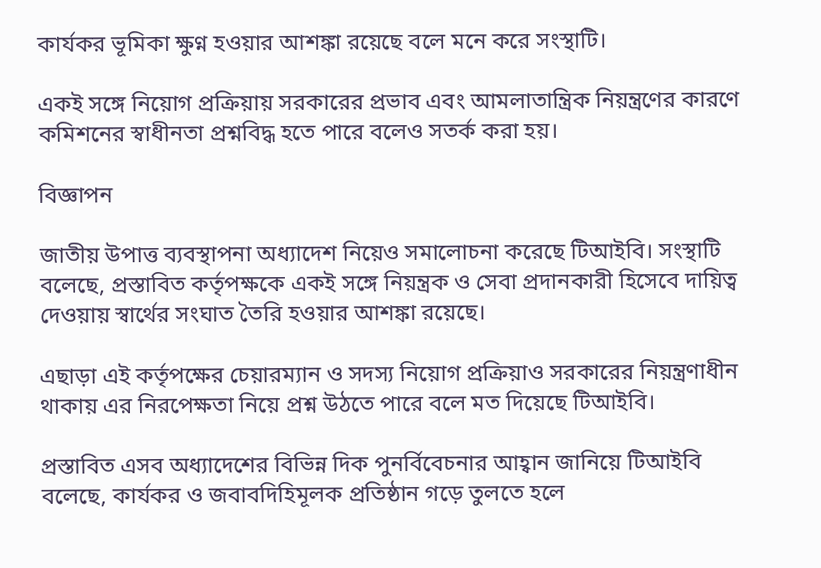কার্যকর ভূমিকা ক্ষুণ্ন হওয়ার আশঙ্কা রয়েছে বলে মনে করে সংস্থাটি।

একই সঙ্গে নিয়োগ প্রক্রিয়ায় সরকারের প্রভাব এবং আমলাতান্ত্রিক নিয়ন্ত্রণের কারণে কমিশনের স্বাধীনতা প্রশ্নবিদ্ধ হতে পারে বলেও সতর্ক করা হয়।

বিজ্ঞাপন

জাতীয় উপাত্ত ব্যবস্থাপনা অধ্যাদেশ নিয়েও সমালোচনা করেছে টিআইবি। সংস্থাটি বলেছে, প্রস্তাবিত কর্তৃপক্ষকে একই সঙ্গে নিয়ন্ত্রক ও সেবা প্রদানকারী হিসেবে দায়িত্ব দেওয়ায় স্বার্থের সংঘাত তৈরি হওয়ার আশঙ্কা রয়েছে।

এছাড়া এই কর্তৃপক্ষের চেয়ারম্যান ও সদস্য নিয়োগ প্রক্রিয়াও সরকারের নিয়ন্ত্রণাধীন থাকায় এর নিরপেক্ষতা নিয়ে প্রশ্ন উঠতে পারে বলে মত দিয়েছে টিআইবি।

প্রস্তাবিত এসব অধ্যাদেশের বিভিন্ন দিক পুনর্বিবেচনার আহ্বান জানিয়ে টিআইবি বলেছে, কার্যকর ও জবাবদিহিমূলক প্রতিষ্ঠান গড়ে তুলতে হলে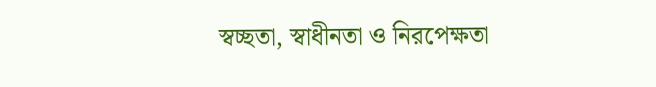স্বচ্ছতা, স্বাধীনতা ও নিরপেক্ষতা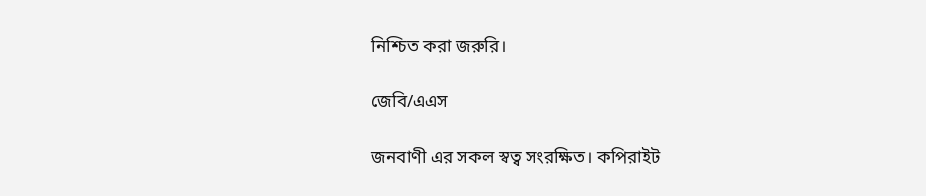নিশ্চিত করা জরুরি।

জেবি/এএস

জনবাণী এর সকল স্বত্ব সংরক্ষিত। কপিরাইট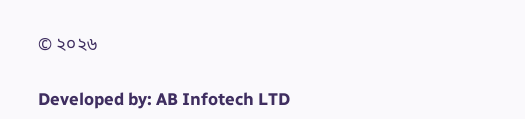© ২০২৬

Developed by: AB Infotech LTD